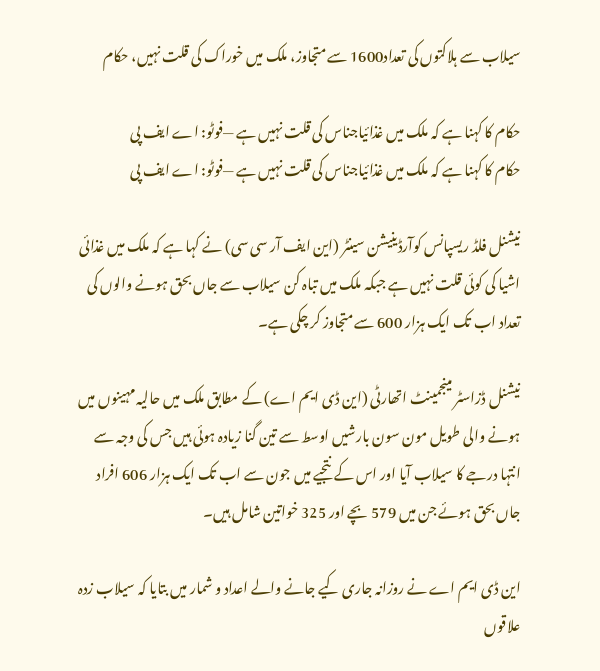سیلاب سے ہلاکتوں کی تعداد1600 سے متجاوز، ملک میں خوراک کی قلت نہیں، حکام

حکام کا کہنا ہے کہ ملک میں غذائیاجناس کی قلت نہیں ہے —فوٹو: اے ایف پی
حکام کا کہنا ہے کہ ملک میں غذائیاجناس کی قلت نہیں ہے —فوٹو: اے ایف پی

نیشنل فلڈ ریسپانس کوآرڈینیشن سینٹر (این ایف آر سی سی) نے کہا ہے کہ ملک میں غذائی اشیا کی کوئی قلت نہیں ہے جبکہ ملک میں تباہ کن سیلاب سے جاں بحق ہونے والوں کی تعداد اب تک ایک ہزار 600 سے متجاوز کر چکی ہے۔

نیشنل ڈزاسٹر مینجمینٹ اتھارٹی (این ڈی ایم اے) کے مطابق ملک میں حالیہ مہینوں میں ہونے والی طویل مون سون بارشیں اوسط سے تین گنا زیادہ ہوئی ہیں جس کی وجہ سے انتہا درجے کا سیلاب آیا اور اس کے نتجیے میں جون سے اب تک ایک ہزار 606 افراد جاں بحق ہوئے جن میں 579 بچے اور 325 خواتین شامل ہیں۔

این ڈی ایم اے نے روزانہ جاری کیے جانے والے اعداد و شمار میں بتایا کہ سیلاب زدہ علاقوں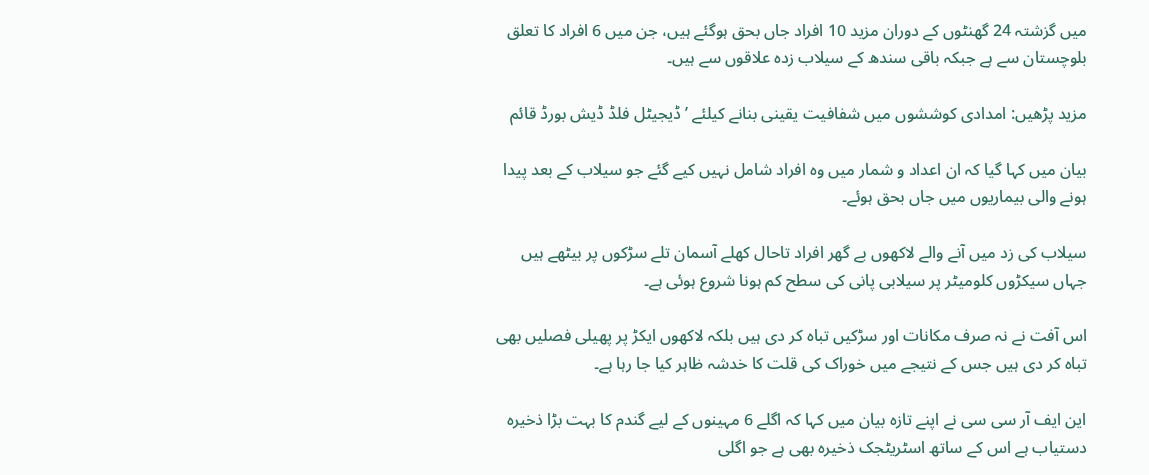میں گزشتہ 24 گھنٹوں کے دوران مزید 10 افراد جاں بحق ہوگئے ہیں، جن میں 6 افراد کا تعلق بلوچستان سے ہے جبکہ باقی سندھ کے سیلاب زدہ علاقوں سے ہیں۔

مزید پڑھیں: امدادی کوششوں میں شفافیت یقینی بنانے کیلئے ’ڈیجیٹل فلڈ ڈیش بورڈ قائم

بیان میں کہا گیا کہ ان اعداد و شمار میں وہ افراد شامل نہیں کیے گئے جو سیلاب کے بعد پیدا ہونے والی بیماریوں میں جاں بحق ہوئے۔

سیلاب کی زد میں آنے والے لاکھوں بے گھر افراد تاحال کھلے آسمان تلے سڑکوں پر بیٹھے ہیں جہاں سیکڑوں کلومیٹر پر سیلابی پانی کی سطح کم ہونا شروع ہوئی ہے۔

اس آفت نے نہ صرف مکانات اور سڑکیں تباہ کر دی ہیں بلکہ لاکھوں ایکڑ پر پھیلی فصلیں بھی تباہ کر دی ہیں جس کے نتیجے میں خوراک کی قلت کا خدشہ ظاہر کیا جا رہا ہے۔

این ایف آر سی سی نے اپنے تازہ بیان میں کہا کہ اگلے 6 مہینوں کے لیے گندم کا بہت بڑا ذخیرہ دستیاب ہے اس کے ساتھ اسٹریٹجک ذخیرہ بھی ہے جو اگلی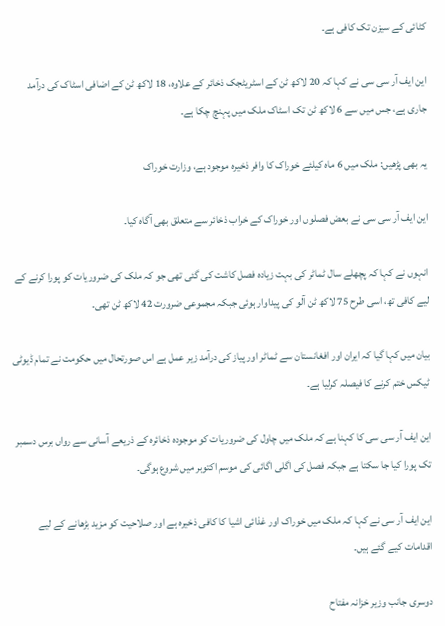کٹائی کے سیزن تک کافی ہے۔

این ایف آر سی سی نے کہا کہ 20 لاکھ ٹن کے اسٹریٹجک ذخائر کے علاوہ، 18 لاکھ ٹن کے اضافی اسٹاک کی درآمد جاری ہے، جس میں سے 6 لاکھ ٹن تک اسٹاک ملک میں پہنچ چکا ہے۔

یہ بھی پڑھیں: ملک میں 6 ماہ کیلئے خوراک کا وافر ذخیرہ موجود ہے، وزارت خوراک

این ایف آر سی سی نے بعض فصلوں اور خوراک کے خراب ذخائر سے متعلق بھی آگاہ کیا۔

انہوں نے کہا کہ پچھلے سال ٹماٹر کی بہت زیادہ فصل کاشت کی گئی تھی جو کہ ملک کی ضروریات کو پورا کرنے کے لیے کافی تھ، اسی طرح 75 لاکھ ٹن آلو کی پیداوار ہوئی جبکہ مجموعی ضرورت 42 لاکھ ٹن تھی۔

بیان میں کہا گیا کہ ایران اور افغانستان سے ٹماٹر اور پیاز کی درآمد زیر عمل ہے اس صورتحال میں حکومت نے تمام ڈیوٹی ٹیکس ختم کرنے کا فیصلہ کرلیا ہے۔

این ایف آر سی سی کا کہنا ہے کہ ملک میں چاول کی ضروریات کو موجودہ ذخائرہ کے ذریعے آسانی سے رواں برس دسمبر تک پورا کیا جا سکتا ہے جبکہ فصل کی اگلی اگائی کی موسم اکتوبر میں شروع ہوگی۔

این ایف آر سی نے کہا کہ ملک میں خوراک اور غذائی اشیا کا کافی ذخیرہ ہے اور صلاحیت کو مزید بڑھانے کے لیے اقدامات کیے گئے ہیں۔

دوسری جانب وزیر خزانہ مفتاح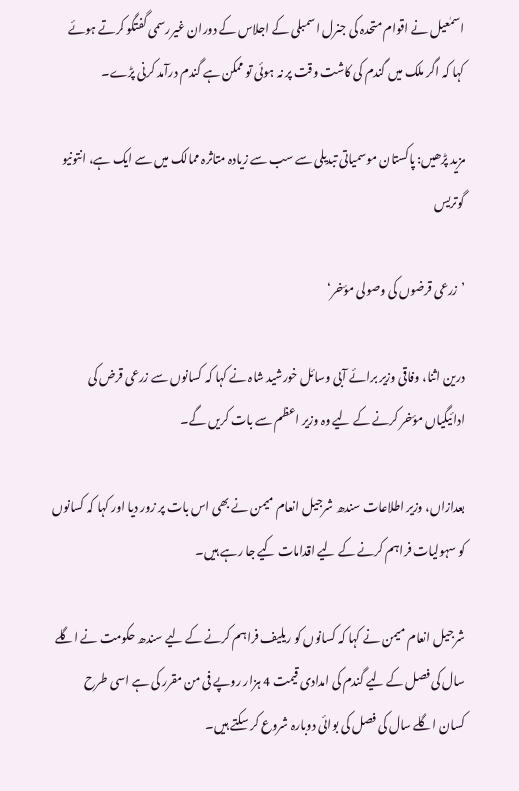اسمٰعیل نے اقوام متحدہ کی جنرل اسمبلی کے اجلاس کے دوران غیررسمی گفتگو کرتے ہوئے کہا کہ اگر ملک میں گندم کی کاشت وقت پر نہ ہوئی تو ممکن ہے گندم درآمد کرنی پڑے۔

مزید پڑھیں: پاکستان موسمیاتی تبدیلی سے سب سے زیادہ متاثرہ ممالک میں سے ایک ہے، انتونیو گوتریس

’زرعی قرضوں کی وصولی مؤخر‘

درین اثنا، وفاقی وزیر برائے آبی وسائل خورشید شاہ نے کہا کہ کسانوں سے زرعی قرض کی ادائیگیاں مؤخر کرنے کے لیے وہ وزیر اعظم سے بات کریں گے۔

بعدازاں، وزیر اطلاعات سندھ شرجیل انعام میمن نے بھی اس بات پر زور دیا اور کہا کہ کسانوں کو سہولیات فراہم کرنے کے لیے اقدامات کیے جا رہے ہیں۔

شرجیل انعام میمن نے کہا کہ کسانوں کو ریلیف فراہم کرنے کے لیے سندھ حکومت نے اگلے سال کی فصل کے لیے گندم کی امدادی قیمت 4 ہزار روپے فی من مقرر کی ہے اسی طرح کسان اگلے سال کی فصل کی بوائی دوبارہ شروع کر سکتے ہیں۔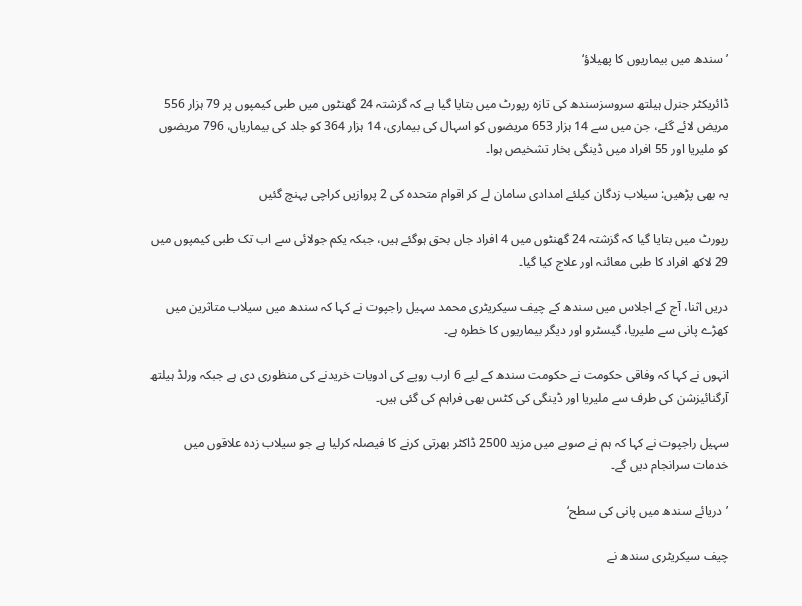’سندھ میں بیماریوں کا پھیلاؤ‘

ڈائریکٹر جنرل ہیلتھ سروسزسندھ کی تازہ رپورٹ میں بتایا گیا ہے کہ گزشتہ 24 گھنٹوں میں طبی کیمپوں پر 79 ہزار 556 مریض لائے گئے، جن میں سے 14 ہزار 653 مریضوں کو اسہال کی بیماری، 14 ہزار 364 کو جلد کی بیماریاں، 796 مریضوں کو ملیریا اور 55 افراد میں ڈینگی بخار تشخیص ہوا۔

یہ بھی پڑھیں: سیلاب زدگان کیلئے امدادی سامان لے کر اقوام متحدہ کی 2 پروازیں کراچی پہنچ گئیں

رپورٹ میں بتایا گیا کہ گزشتہ 24 گھنٹوں میں 4 افراد جاں بحق ہوگئے ہیں، جبکہ یکم جولائی سے اب تک طبی کیمپوں میں 29 لاکھ افراد کا طبی معائنہ اور علاج کیا گیا۔

دریں اثنا، آج کے اجلاس میں سندھ کے چیف سیکریٹری محمد سہیل راجپوت نے کہا کہ سندھ میں سیلاب متاثرین میں کھڑے پانی سے ملیریا، گیسٹرو اور دیگر بیماریوں کا خطرہ ہے۔

انہوں نے کہا کہ وفاقی حکومت نے حکومت سندھ کے لیے 6 ارب روپے کی ادویات خریدنے کی منظوری دی ہے جبکہ ورلڈ ہیلتھ آرگنائیزشن کی طرف سے ملیریا اور ڈینگی کی کٹس بھی فراہم کی گئی ہیں۔

سہیل راجپوت نے کہا کہ ہم نے صوبے میں مزید 2500 ڈاکٹر بھرتی کرنے کا فیصلہ کرلیا ہے جو سیلاب زدہ علاقوں میں خدمات سرانجام دیں گے۔

’دریائے سندھ میں پانی کی سطح‘

چیف سیکریٹری سندھ نے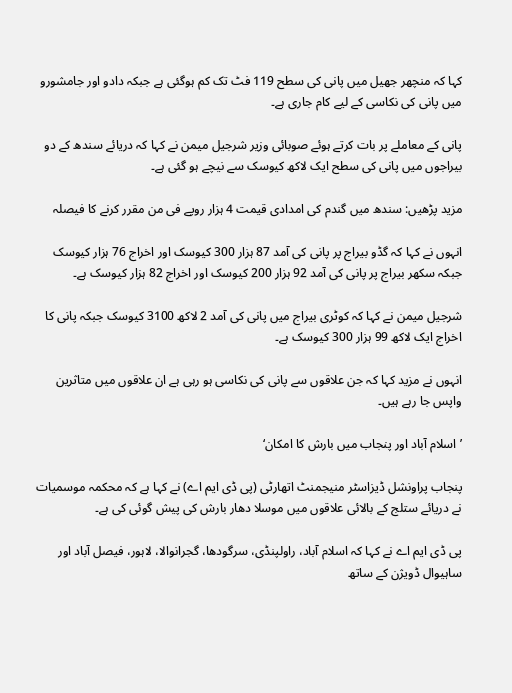کہا کہ منچھر جھیل میں پانی کی سطح 119 فٹ تک کم ہوگئی ہے جبکہ دادو اور جامشورو میں پانی کی نکاسی کے لیے کام جاری ہے۔

پانی کے معاملے پر بات کرتے ہوئے صوبائی وزیر شرجیل میمن نے کہا کہ دریائے سندھ کے دو بیراجوں میں پانی کی سطح ایک لاکھ کیوسک سے نیچے ہو گئی ہے۔

مزید پڑھیں: سندھ میں گندم کی امدادی قیمت 4 ہزار روپے فی من مقرر کرنے کا فیصلہ

انہوں نے کہا کہ گڈو بیراج پر پانی کی آمد 87 ہزار 300 کیوسک اور اخراج 76 ہزار کیوسک جبکہ سکھر بیراج پر پانی کی آمد 92 ہزار 200 کیوسک اور اخراج 82 ہزار کیوسک ہے۔

شرجیل میمن نے کہا کہ کوٹری بیراج میں پانی کی آمد 2 لاکھ 3100 کیوسک جبکہ پانی کا اخراج ایک لاکھ 99 ہزار 300 کیوسک ہے۔

انہوں نے مزید کہا کہ جن علاقوں سے پانی کی نکاسی ہو رہی ہے ان علاقوں میں متاثرین واپس جا رہے ہیں۔

’اسلام آباد اور پنجاب میں بارش کا امکان‘

پنجاب پراونشل ڈیزاسٹر منیجمنٹ اتھارٹی (پی ڈی ایم اے) نے کہا ہے کہ محکمہ موسمیات نے دریائے ستلج کے بالائی علاقوں میں موسلا دھار بارش کی پیش گوئی کی ہے۔

پی ڈی ایم اے نے کہا کہ اسلام آباد، راولپنڈی، سرگودھا، گجرانوالا، لاہور، فیصل آباد اور ساہیوال ڈویژن کے ساتھ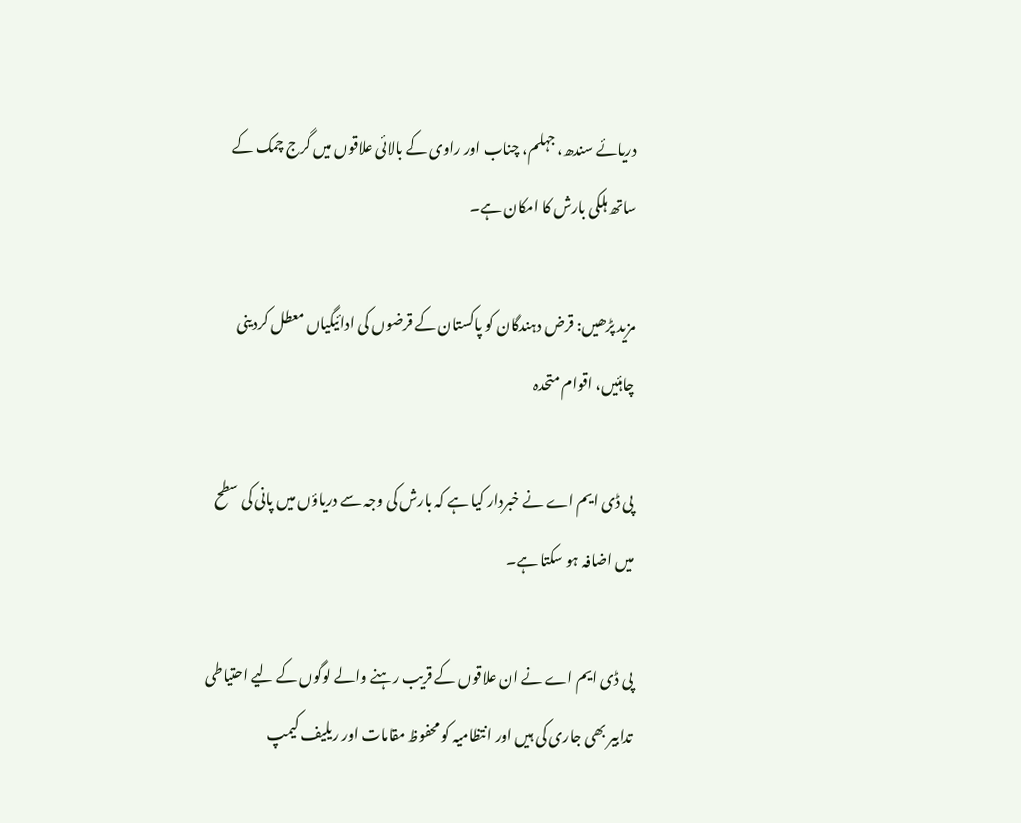دریائے سندھ، جہلم، چناب اور راوی کے بالائی علاقوں میں گرج چمک کے ساتھ ہلکی بارش کا امکان ہے۔

مزید پڑھیں: قرض دہندگان کو پاکستان کے قرضوں کی ادائيگياں معطل کردينی چاہئیں، اقوام متحدہ

پی ڈی ایم اے نے خبردار کیا ہے کہ بارش کی وجہ سے دریاؤں میں پانی کی سطح میں اضافہ ہو سکتا ہے۔

پی ڈی ایم اے نے ان علاقوں کے قریب رہنے والے لوگوں کے لیے احتیاطی تدابیر بھی جاری کی ہیں اور انتظامیہ کو محفوظ مقامات اور ریلیف کیمپ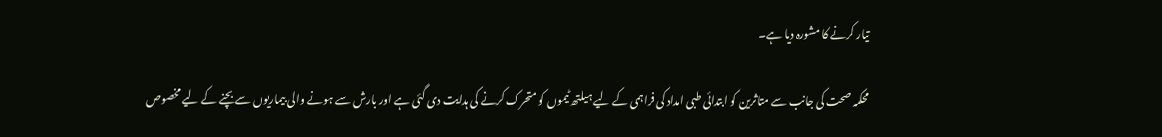تیار کرنے کا مشورہ دیا ہے۔

محکمہ صحت کی جانب سے متاثرین کو ابتدائی طبی امداد کی فراہمی کے لیے ہیلتھ ٹیموں کو متحرک کرنے کی ہدایت دی گئی ہے اور بارش سے ہونے والی بیماریوں سے بچنے کے لیے مخصوص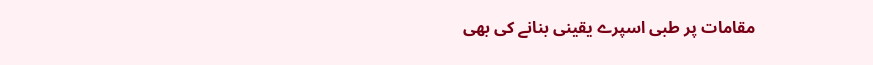مقامات پر طبی اسپرے یقینی بنانے کی بھی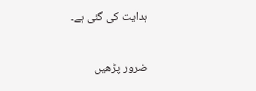ہدایت کی گئی ہے۔

ضرور پڑھیں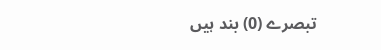تبصرے (0) بند ہیں